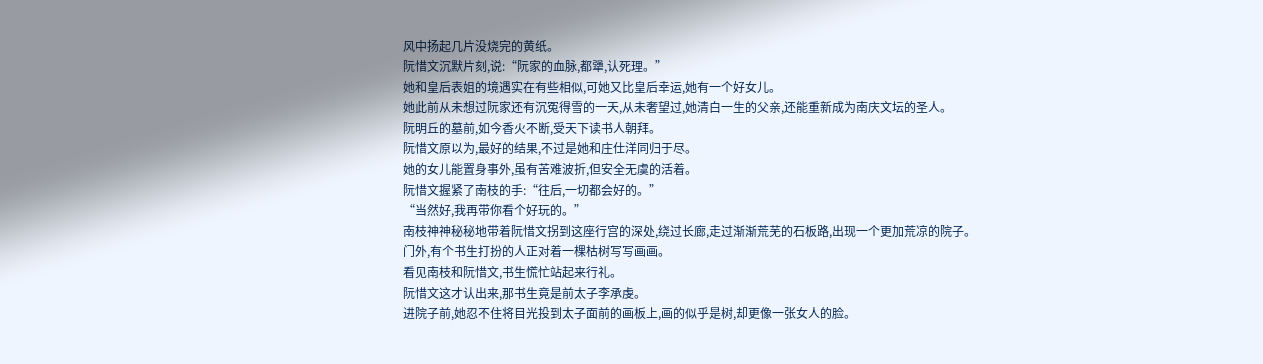风中扬起几片没烧完的黄纸。
阮惜文沉默片刻,说:“阮家的血脉,都犟,认死理。”
她和皇后表姐的境遇实在有些相似,可她又比皇后幸运,她有一个好女儿。
她此前从未想过阮家还有沉冤得雪的一天,从未奢望过,她清白一生的父亲,还能重新成为南庆文坛的圣人。
阮明丘的墓前,如今香火不断,受天下读书人朝拜。
阮惜文原以为,最好的结果,不过是她和庄仕洋同归于尽。
她的女儿能置身事外,虽有苦难波折,但安全无虞的活着。
阮惜文握紧了南枝的手:“往后,一切都会好的。”
“当然好,我再带你看个好玩的。”
南枝神神秘秘地带着阮惜文拐到这座行宫的深处,绕过长廊,走过渐渐荒芜的石板路,出现一个更加荒凉的院子。
门外,有个书生打扮的人正对着一棵枯树写写画画。
看见南枝和阮惜文,书生慌忙站起来行礼。
阮惜文这才认出来,那书生竟是前太子李承虔。
进院子前,她忍不住将目光投到太子面前的画板上,画的似乎是树,却更像一张女人的脸。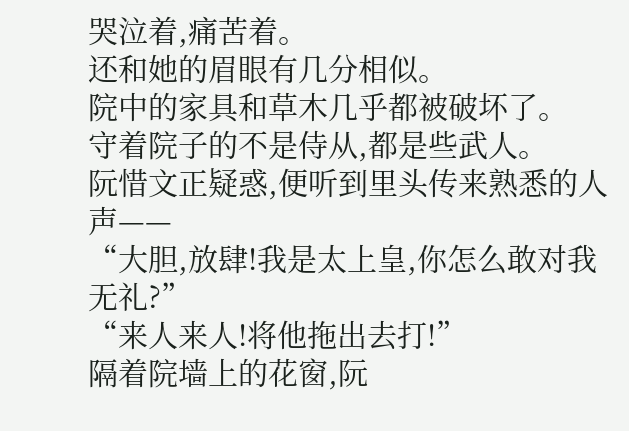哭泣着,痛苦着。
还和她的眉眼有几分相似。
院中的家具和草木几乎都被破坏了。
守着院子的不是侍从,都是些武人。
阮惜文正疑惑,便听到里头传来熟悉的人声——
“大胆,放肆!我是太上皇,你怎么敢对我无礼?”
“来人来人!将他拖出去打!”
隔着院墙上的花窗,阮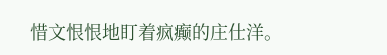惜文恨恨地盯着疯癫的庄仕洋。